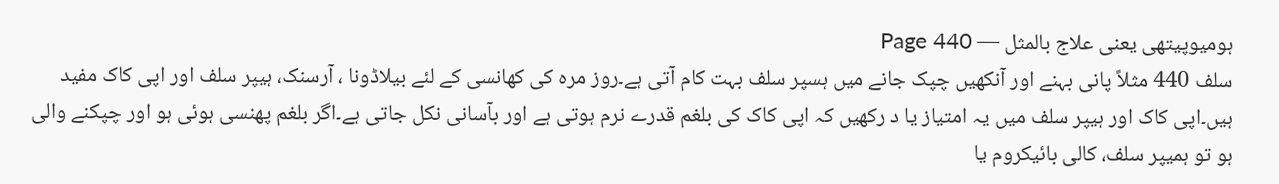ہومیوپیتھی یعنی علاج بالمثل — Page 440
سلف 440 مثلاً پانی بہنے اور آنکھیں چپک جانے میں ہسپر سلف بہت کام آتی ہے۔روز مرہ کی کھانسی کے لئے بیلاڈونا ، آرسنک، ہیپر سلف اور اپی کاک مفید ہیں۔اپی کاک اور ہیپر سلف میں یہ امتیاز یا د رکھیں کہ اپی کاک کی بلغم قدرے نرم ہوتی ہے اور بآسانی نکل جاتی ہے۔اگر بلغم پھنسی ہوئی ہو اور چپکنے والی ہو تو ہمیپر سلف، کالی بائیکروم یا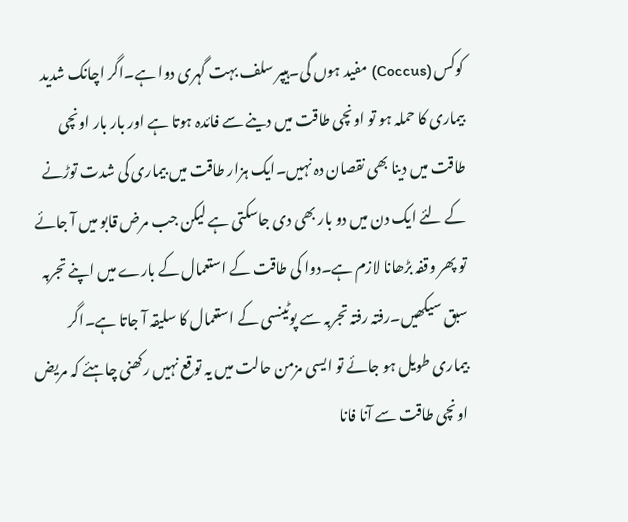کوکس (Coccus) مفید ہوں گی۔ہیپر سلف بہت گہری دوا ہے۔اگر اچانک شدید بیماری کا حملہ ہو تو اونچی طاقت میں دینے سے فائدہ ہوتا ہے اور بار بار اونچی طاقت میں دینا بھی نقصان دہ نہیں۔ایک ہزار طاقت میں بیماری کی شدت توڑنے کے لئے ایک دن میں دو بار بھی دی جاسکتی ہے لیکن جب مرض قابو میں آ جائے تو پھر وقفہ بڑھانا لازم ہے۔دوا کی طاقت کے استعمال کے بارے میں اپنے تجربہ سبق سیکھیں۔رفتہ رفتہ تجربہ سے پوٹینسی کے استعمال کا سلیقہ آ جاتا ہے۔اگر بیماری طویل ہو جائے تو ایسی مزمن حالت میں یہ توقع نہیں رکھنی چاہئے کہ مریض اونچی طاقت سے آنا فانا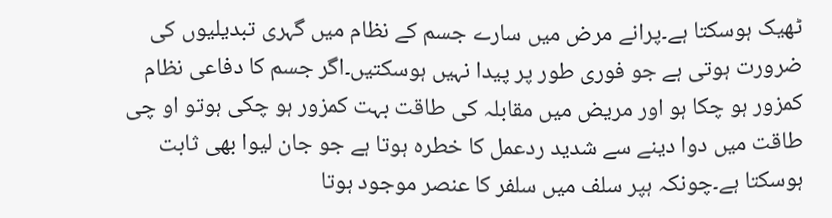ٹھیک ہوسکتا ہے۔پرانے مرض میں سارے جسم کے نظام میں گہری تبدیلیوں کی ضرورت ہوتی ہے جو فوری طور پر پیدا نہیں ہوسکتیں۔اگر جسم کا دفاعی نظام کمزور ہو چکا ہو اور مریض میں مقابلہ کی طاقت بہت کمزور ہو چکی ہوتو او چی طاقت میں دوا دینے سے شدید ردعمل کا خطرہ ہوتا ہے جو جان لیوا بھی ثابت ہوسکتا ہے۔چونکہ ہپر سلف میں سلفر کا عنصر موجود ہوتا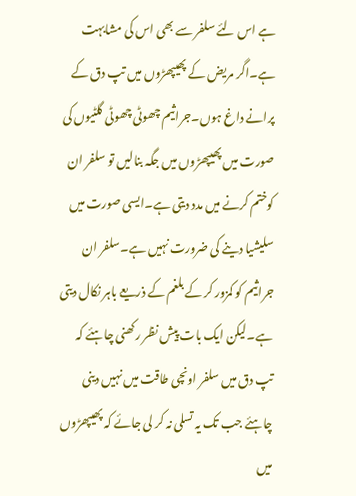ہے اس لئے سلفر سے بھی اس کی مشابہت ہے۔اگر مریض کے پھیپھڑوں میں تپ دق کے پرانے داغ ہوں۔جراثیم چھوٹی چھوٹی گلٹیوں کی صورت میں پھیپھڑوں میں جگہ بنالیں تو سلفر ان کوختم کرنے میں مدد دیتی ہے۔ایسی صورت میں سلیشیا دینے کی ضرورت نہیں ہے۔سلفر ان جراثیم کو کمزور کر کے بلغم کے ذریعے باہر نکال دیتی ہے۔لیکن ایک بات پیش نظر رکھنی چاہئے کہ تپ دق میں سلفر اونچی طاقت میں نہیں دینی چاہئے جب تک یہ تسلی نہ کر لی جائے کہ پھیپھڑوں میں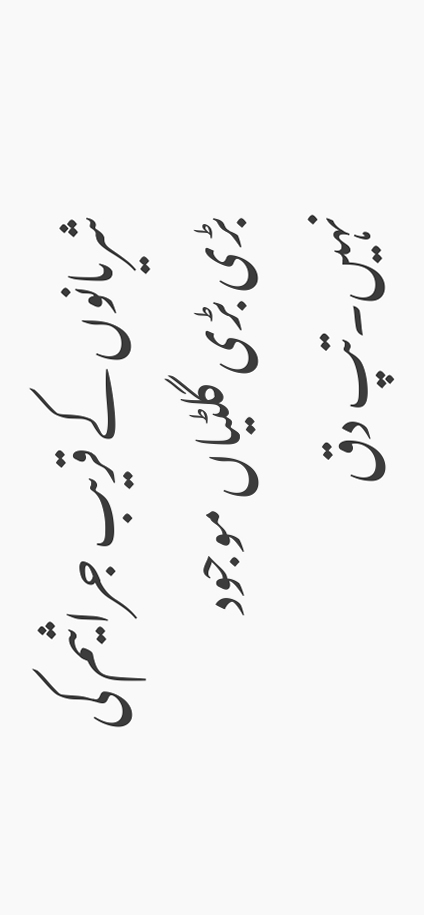شریانوں کے قریب جراثیم کی بڑی بڑی گلٹیاں موجود نہیں۔تپ دق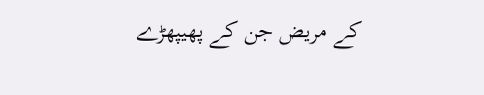کے مریض جن کے پھیپھڑے